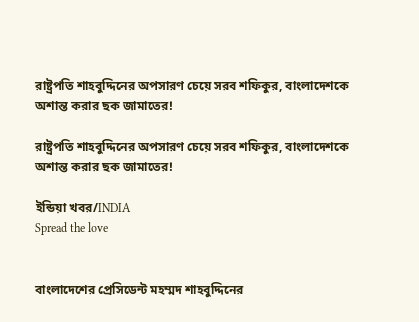রাষ্ট্রপতি শাহবুদ্দিনের অপসারণ চেয়ে সরব শফিকুর, বাংলাদেশকে অশান্ত করার ছক জামাতের!

রাষ্ট্রপতি শাহবুদ্দিনের অপসারণ চেয়ে সরব শফিকুর, বাংলাদেশকে অশান্ত করার ছক জামাতের!

ইন্ডিয়া খবর/INDIA
Spread the love


বাংলাদেশের প্রেসিডেন্ট মহম্মদ শাহবুদ্দিনের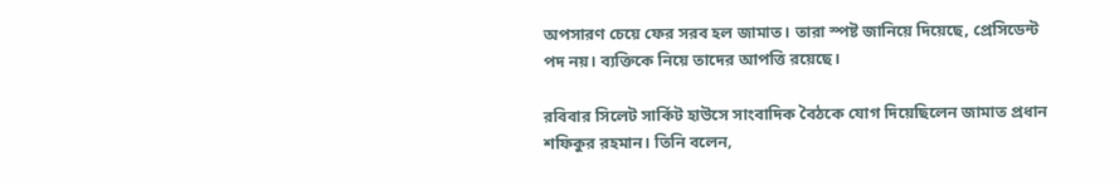অপসারণ চেয়ে ফের সরব হল জামাত। তারা স্পষ্ট জানিয়ে দিয়েছে, প্রেসিডেন্ট পদ নয়। ব্যক্তিকে নিয়ে তাদের আপত্তি রয়েছে।

রবিবার সিলেট সা‌র্কিট হাউসে সাংবাদিক বৈঠকে যোগ দিয়েছিলেন জামাত প্রধান শফিকুর রহমান। তিনি বলেন,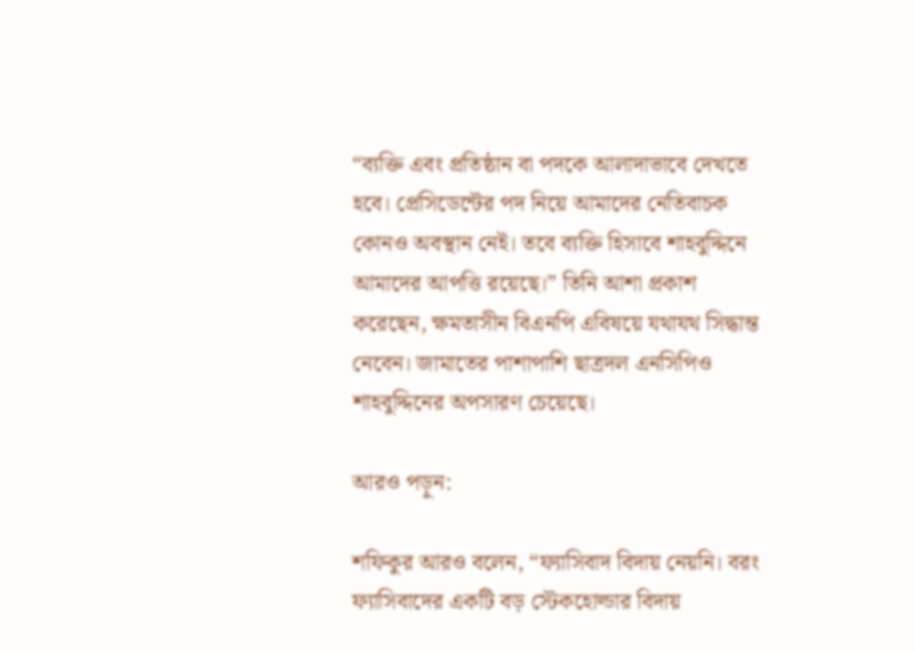“ব্যক্তি এবং প্রতিষ্ঠান বা পদকে আলাদাভাবে দেখতে হবে। প্রেসিডেন্টের পদ নিয়ে আমাদের নেতিবাচক কোনও অবস্থান নেই। তবে ব্যক্তি হিসাবে শাহবুদ্দিনে আমাদের আপত্তি রয়েছে।” তিনি আশা প্রকাশ করেছেন, ক্ষমতাসীন বিএনপি এবিষয়ে যথাযথ সিদ্ধান্ত নেবেন। জামাতের পাশাপাশি ছাত্রদল এনসিপিও শাহবুদ্দিনের অপসারণ চেয়েছে।

আরও পড়ুন:

শফিকুর আরও বলেন, “ফ্যাসিবাদ বিদায় নেয়নি। বরং ফ্যাসিবাদের একটি বড় স্টেকহোল্ডার বিদায়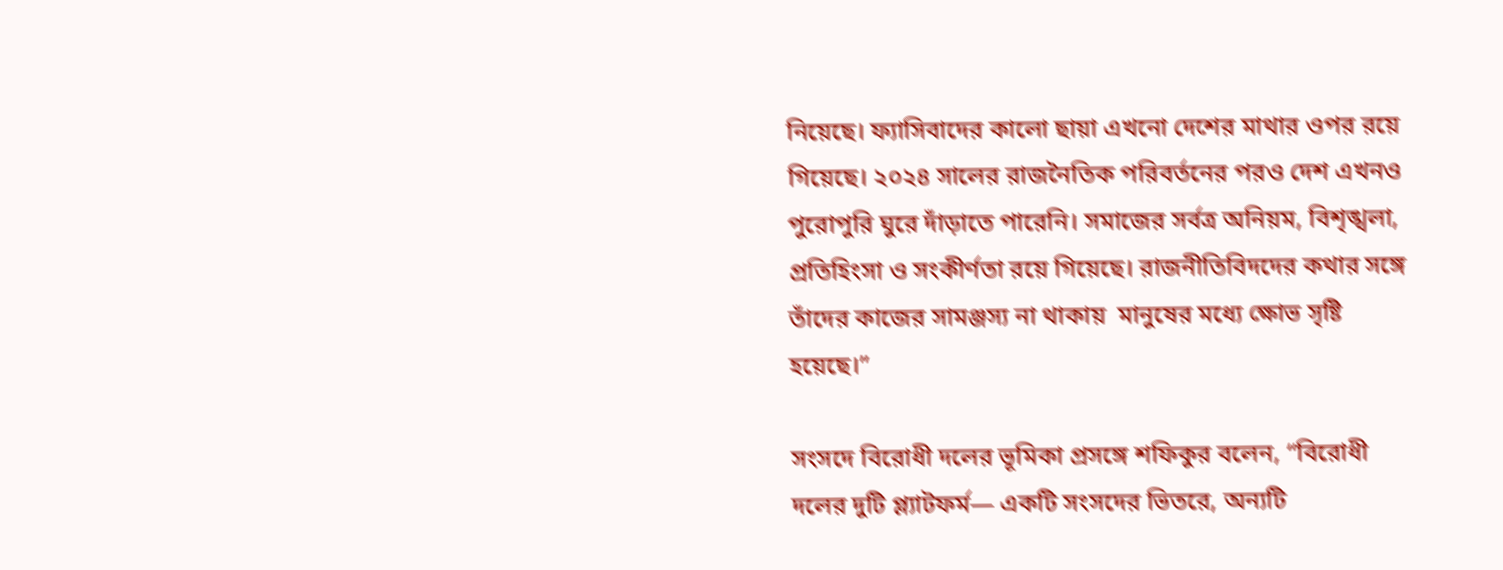নিয়েছে। ফ্যাসিবাদের কালো ছায়া এখনো দেশের মাথার ওপর রয়ে গিয়েছে। ২০২৪ সালের রাজনৈতিক পরিবর্তনের পরও দেশ এখনও পুরোপুরি ঘুরে দাঁড়াতে পারেনি। সমাজের সর্বত্র অনিয়ম, বিশৃঙ্খলা, প্রতিহিংসা ও সংকীর্ণতা রয়ে গিয়েছে। রাজনীতিবিদদের কথার সঙ্গে তাঁদের কাজের সামঞ্জস্য না থাকায়  মানুষের মধ্যে ক্ষোভ সৃষ্টি হয়েছে।”

সংসদে বিরোধী দলের ভূমিকা প্রসঙ্গে শফিকুর বলেন, “বিরোধী দলের দুটি প্ল্যাটফর্ম— একটি সংসদের ভিতরে, অন্যটি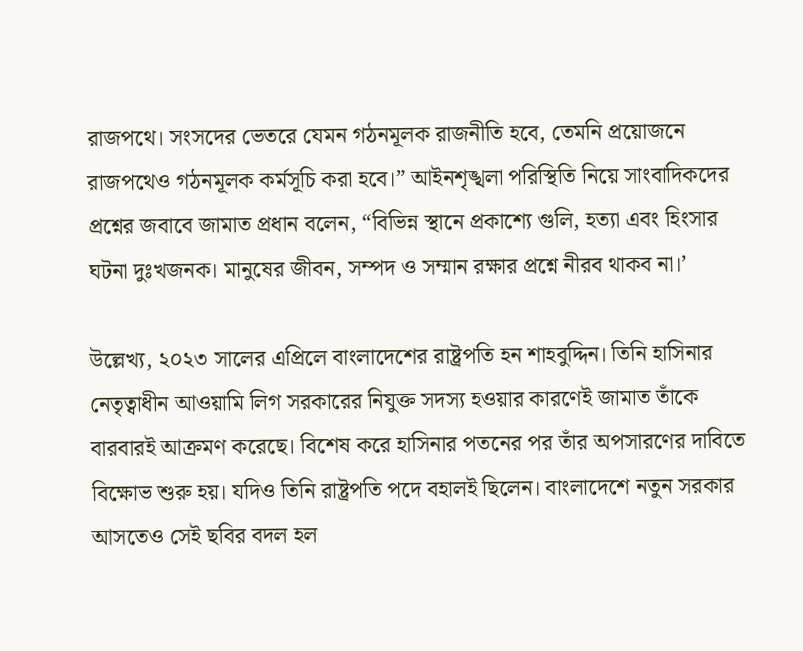রাজপথে। সংসদের ভেতরে যেমন গঠনমূলক রাজনীতি হবে, তেমনি প্রয়োজনে রাজপথেও গঠনমূলক কর্মসূচি করা হবে।” আইনশৃঙ্খলা পরিস্থিতি নিয়ে সাংবাদিকদের প্রশ্নের জবাবে জামাত প্রধান বলেন, “বিভিন্ন স্থানে প্রকাশ্যে গুলি, হত্যা এবং হিংসার ঘটনা দুঃখজনক। মানুষের জীবন, সম্পদ ও সম্মান রক্ষার প্রশ্নে নীরব থাকব না।’

উল্লেখ্য, ২০২৩ সালের এপ্রিলে বাংলাদেশের রাষ্ট্রপতি হন শাহবুদ্দিন। তিনি হাসিনার নেতৃত্বাধীন আওয়ামি লিগ সরকারের নিযুক্ত সদস্য হওয়ার কারণেই জামাত তাঁকে বারবারই আক্রমণ করেছে। বিশেষ করে হাসিনার পতনের পর তাঁর অপসারণের দাবিতে বিক্ষোভ শুরু হয়। যদিও তিনি রাষ্ট্রপতি পদে বহালই ছিলেন। বাংলাদেশে নতুন সরকার আসতেও সেই ছবির বদল হল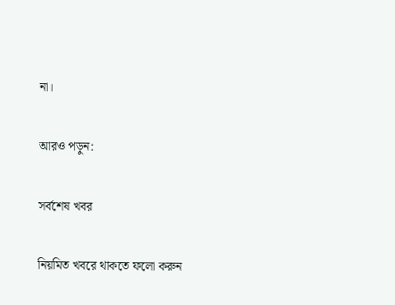না।

আরও পড়ুন:

সর্বশেষ খবর

নিয়মিত খবরে থাকতে ফলো করুন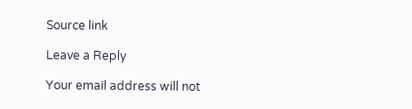Source link

Leave a Reply

Your email address will not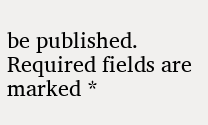be published. Required fields are marked *